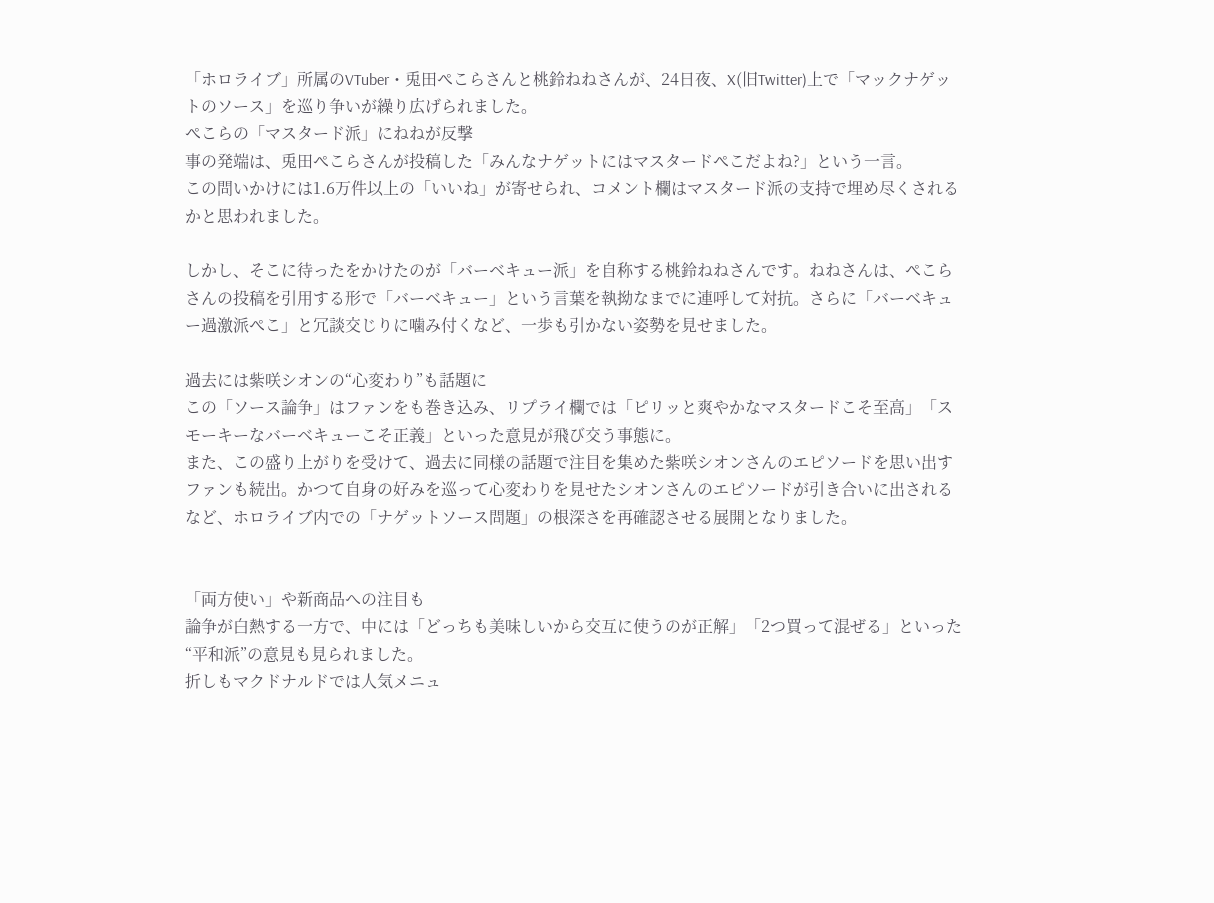「ホロライブ」所属のVTuber・兎田ぺこらさんと桃鈴ねねさんが、24日夜、X(旧Twitter)上で「マックナゲットのソース」を巡り争いが繰り広げられました。
ぺこらの「マスタード派」にねねが反撃
事の発端は、兎田ぺこらさんが投稿した「みんなナゲットにはマスタードぺこだよね?」という一言。
この問いかけには1.6万件以上の「いいね」が寄せられ、コメント欄はマスタード派の支持で埋め尽くされるかと思われました。

しかし、そこに待ったをかけたのが「バーベキュー派」を自称する桃鈴ねねさんです。ねねさんは、ぺこらさんの投稿を引用する形で「バーベキュー」という言葉を執拗なまでに連呼して対抗。さらに「バーベキュー過激派ぺこ」と冗談交じりに噛み付くなど、一歩も引かない姿勢を見せました。

過去には紫咲シオンの“心変わり”も話題に
この「ソース論争」はファンをも巻き込み、リプライ欄では「ピリッと爽やかなマスタードこそ至高」「スモーキーなバーベキューこそ正義」といった意見が飛び交う事態に。
また、この盛り上がりを受けて、過去に同様の話題で注目を集めた紫咲シオンさんのエピソードを思い出すファンも続出。かつて自身の好みを巡って心変わりを見せたシオンさんのエピソードが引き合いに出されるなど、ホロライブ内での「ナゲットソース問題」の根深さを再確認させる展開となりました。


「両方使い」や新商品への注目も
論争が白熱する一方で、中には「どっちも美味しいから交互に使うのが正解」「2つ買って混ぜる」といった“平和派”の意見も見られました。
折しもマクドナルドでは人気メニュ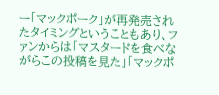ー「マックポーク」が再発売されたタイミングということもあり、ファンからは「マスタードを食べながらこの投稿を見た」「マックポ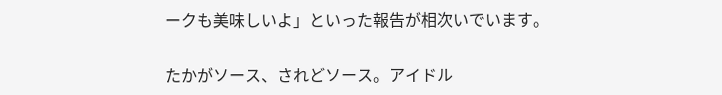ークも美味しいよ」といった報告が相次いでいます。

たかがソース、されどソース。アイドル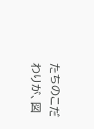たちのこだわりが、図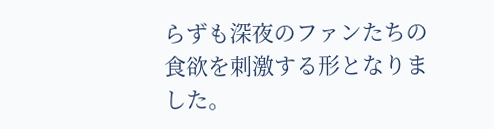らずも深夜のファンたちの食欲を刺激する形となりました。